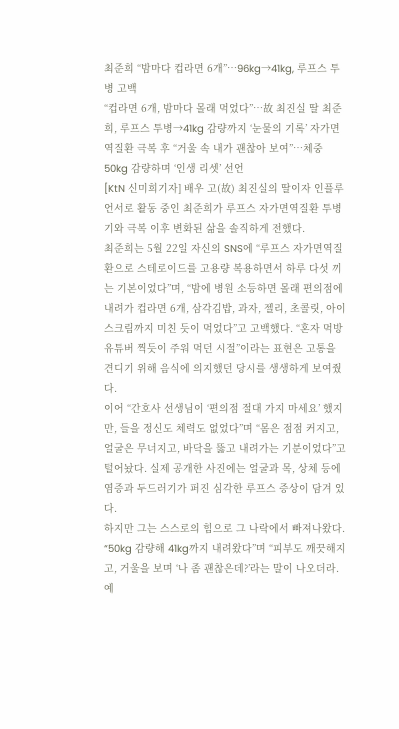최준희 “밤마다 컵라면 6개”…96kg→41kg, 루프스 투병 고백
“컵라면 6개, 밤마다 몰래 먹었다”…故 최진실 딸 최준희, 루프스 투병→41kg 감량까지 ‘눈물의 기록’ 자가면역질환 극복 후 “거울 속 내가 괜찮아 보여”…체중 50kg 감량하며 ‘인생 리셋’ 선언
[KtN 신미희기자] 배우 고(故) 최진실의 딸이자 인플루언서로 활동 중인 최준희가 루프스 자가면역질환 투병기와 극복 이후 변화된 삶을 솔직하게 전했다.
최준희는 5월 22일 자신의 SNS에 “루프스 자가면역질환으로 스테로이드를 고용량 복용하면서 하루 다섯 끼는 기본이었다”며, “밤에 병원 소등하면 몰래 편의점에 내려가 컵라면 6개, 삼각김밥, 과자, 젤리, 초콜릿, 아이스크림까지 미친 듯이 먹었다”고 고백했다. “혼자 먹방 유튜버 찍듯이 주워 먹던 시절”이라는 표현은 고통을 견디기 위해 음식에 의지했던 당시를 생생하게 보여줬다.
이어 “간호사 선생님이 ‘편의점 절대 가지 마세요’ 했지만, 들을 정신도 체력도 없었다”며 “몸은 점점 커지고, 얼굴은 무너지고, 바닥을 뚫고 내려가는 기분이었다”고 털어놨다. 실제 공개한 사진에는 얼굴과 목, 상체 등에 염증과 두드러기가 퍼진 심각한 루프스 증상이 담겨 있다.
하지만 그는 스스로의 힘으로 그 나락에서 빠져나왔다. “50kg 감량해 41kg까지 내려왔다”며 “피부도 깨끗해지고, 거울을 보며 ‘나 좀 괜찮은데?’라는 말이 나오더라. 예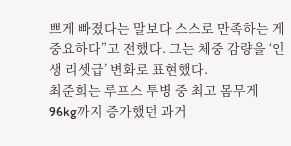쁘게 빠졌다는 말보다 스스로 만족하는 게 중요하다”고 전했다. 그는 체중 감량을 ‘인생 리셋급’ 변화로 표현했다.
최준희는 루프스 투병 중 최고 몸무게 96kg까지 증가했던 과거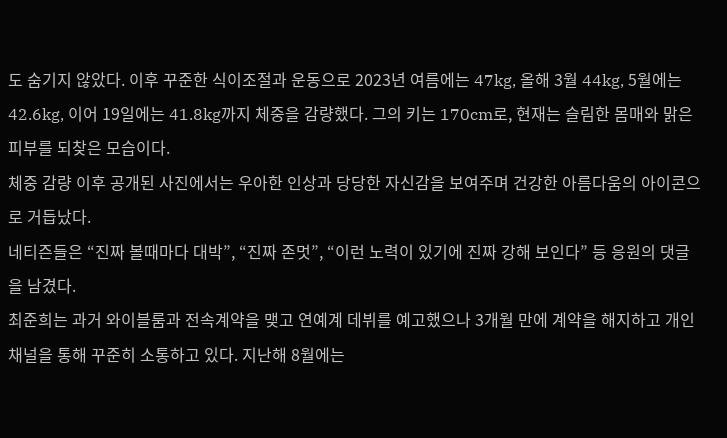도 숨기지 않았다. 이후 꾸준한 식이조절과 운동으로 2023년 여름에는 47kg, 올해 3월 44kg, 5월에는 42.6kg, 이어 19일에는 41.8kg까지 체중을 감량했다. 그의 키는 170cm로, 현재는 슬림한 몸매와 맑은 피부를 되찾은 모습이다.
체중 감량 이후 공개된 사진에서는 우아한 인상과 당당한 자신감을 보여주며 건강한 아름다움의 아이콘으로 거듭났다.
네티즌들은 “진짜 볼때마다 대박”, “진짜 존멋”, “이런 노력이 있기에 진짜 강해 보인다” 등 응원의 댓글을 남겼다.
최준희는 과거 와이블룸과 전속계약을 맺고 연예계 데뷔를 예고했으나 3개월 만에 계약을 해지하고 개인 채널을 통해 꾸준히 소통하고 있다. 지난해 8월에는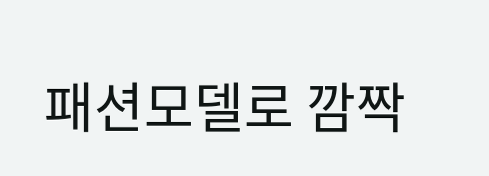패션모델로 깜짝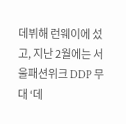데뷔해 런웨이에 섰고, 지난 2월에는 서울패션위크 DDP 무대 ‘데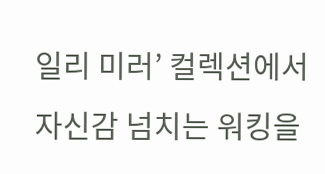일리 미러’ 컬렉션에서 자신감 넘치는 워킹을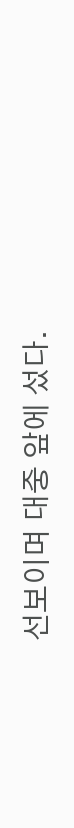선보이며 대중 앞에 섰다.